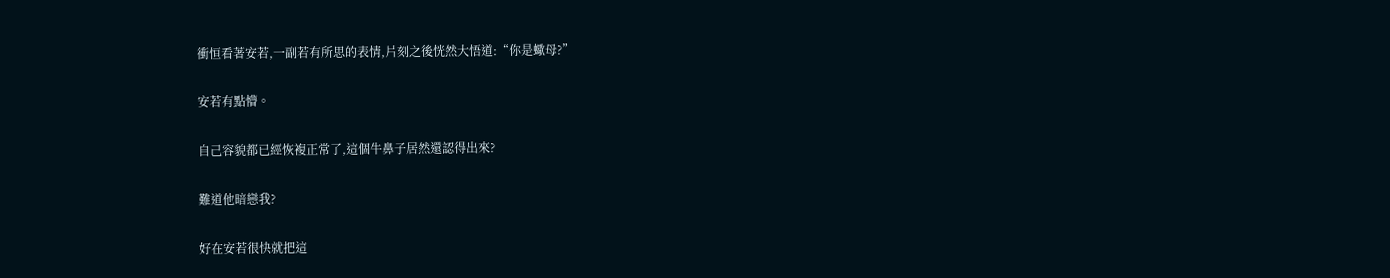衝恒看著安若,一副若有所思的表情,片刻之後恍然大悟道:“你是蠍母?”

安若有點懵。

自己容貌都已經恢複正常了,這個牛鼻子居然還認得出來?

難道他暗戀我?

好在安若很快就把這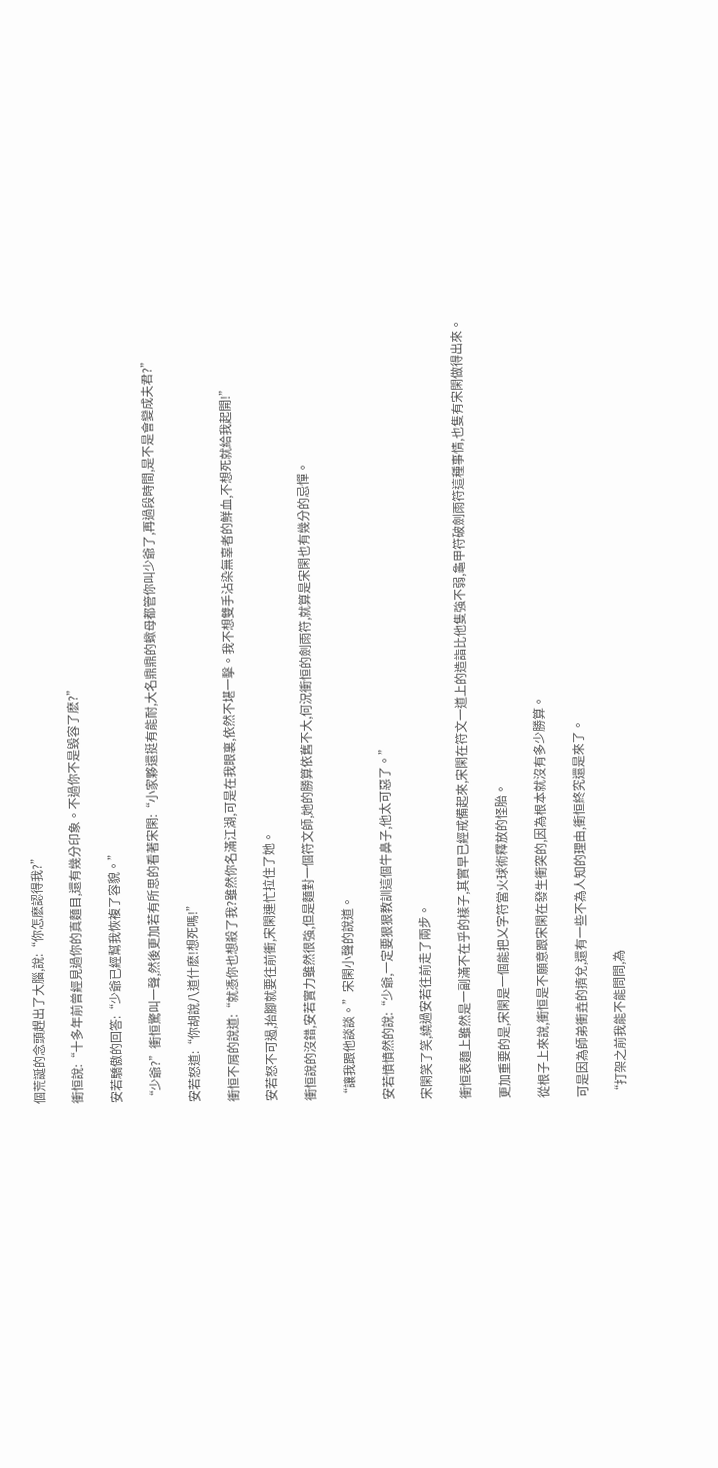個荒誕的念頭趕出了大腦,說:“你怎麽認得我?”

衝恒說:“十多年前曾經見過你的真麵目,還有幾分印象。不過你不是毀容了麽?”

安若驕傲的回答:“少爺已經幫我恢複了容貌。”

“少爺?”衝恒驚叫一聲,然後更加若有所思的看著宋閑:“小家夥還挺有能耐,大名鼎鼎的蠍母都管你叫少爺了,再過段時間,是不是會變成夫君?”

安若怒道:“你胡說八道什麽!想死嗎!”

衝恒不屑的說道:“就憑你也想殺了我?雖然你名滿江湖,可是在我眼裏,依然不堪一擊。我不想雙手沾染無辜者的鮮血,不想死就給我起開!”

安若怒不可遏,抬腳就要往前衝,宋閑連忙拉住了她。

衝恒說的沒錯,安若實力雖然很強,但是麵對一個符文師,她的勝算依舊不大,何況衝恒的劍雨符,就算是宋閑也有幾分的忌憚。

“讓我跟他談談。”宋閑小聲的說道。

安若憤憤然的說:“少爺,一定要狠狠教訓這個牛鼻子,他太可惡了。”

宋閑笑了笑,繞過安若往前走了兩步。

衝恒表麵上雖然是一副滿不在乎的樣子,其實早已經戒備起來,宋閑在符文一道上的造詣比他隻強不弱,龜甲符破劍雨符這種事情,也隻有宋閑做得出來。

更加重要的是,宋閑是一個能把乂字符當火球術釋放的怪胎。

從根子上來說,衝恒是不願意跟宋閑在發生衝突的,因為根本就沒有多少勝算。

可是因為師弟衝垚的擠兌,還有一些不為人知的理由,衝恒終究還是來了。

“打架之前我能不能問問,為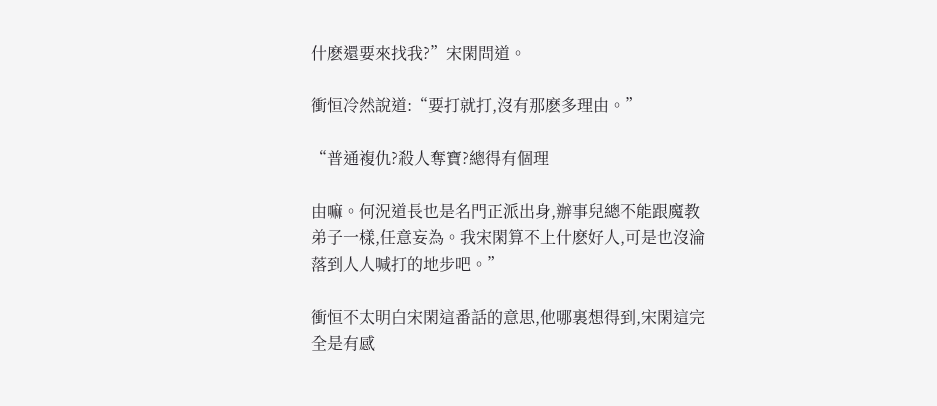什麽還要來找我?”宋閑問道。

衝恒冷然說道:“要打就打,沒有那麽多理由。”

“普通複仇?殺人奪寶?總得有個理

由嘛。何況道長也是名門正派出身,辦事兒總不能跟魔教弟子一樣,任意妄為。我宋閑算不上什麽好人,可是也沒淪落到人人喊打的地步吧。”

衝恒不太明白宋閑這番話的意思,他哪裏想得到,宋閑這完全是有感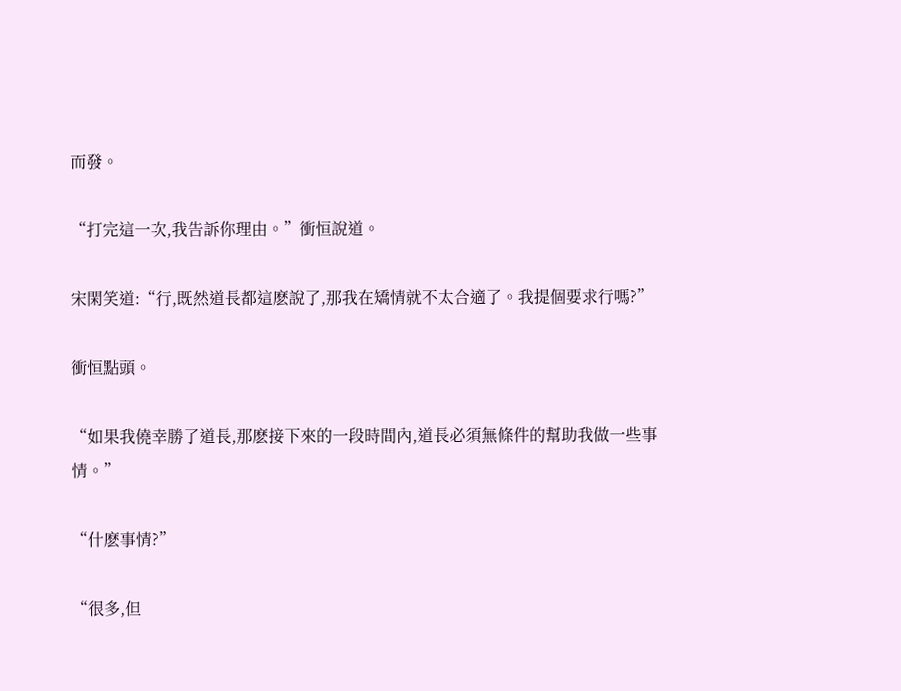而發。

“打完這一次,我告訴你理由。”衝恒說道。

宋閑笑道:“行,既然道長都這麽說了,那我在矯情就不太合適了。我提個要求行嗎?”

衝恒點頭。

“如果我僥幸勝了道長,那麽接下來的一段時間內,道長必須無條件的幫助我做一些事情。”

“什麽事情?”

“很多,但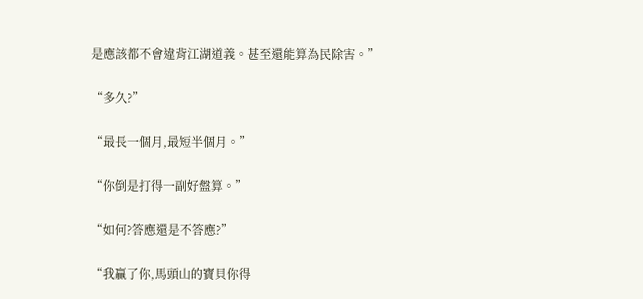是應該都不會違背江湖道義。甚至還能算為民除害。”

“多久?”

“最長一個月,最短半個月。”

“你倒是打得一副好盤算。”

“如何?答應還是不答應?”

“我贏了你,馬頭山的寶貝你得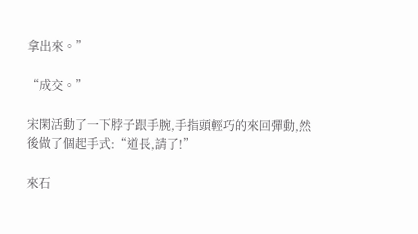拿出來。”

“成交。”

宋閑活動了一下脖子跟手腕,手指頭輕巧的來回彈動,然後做了個起手式:“道長,請了!”

來石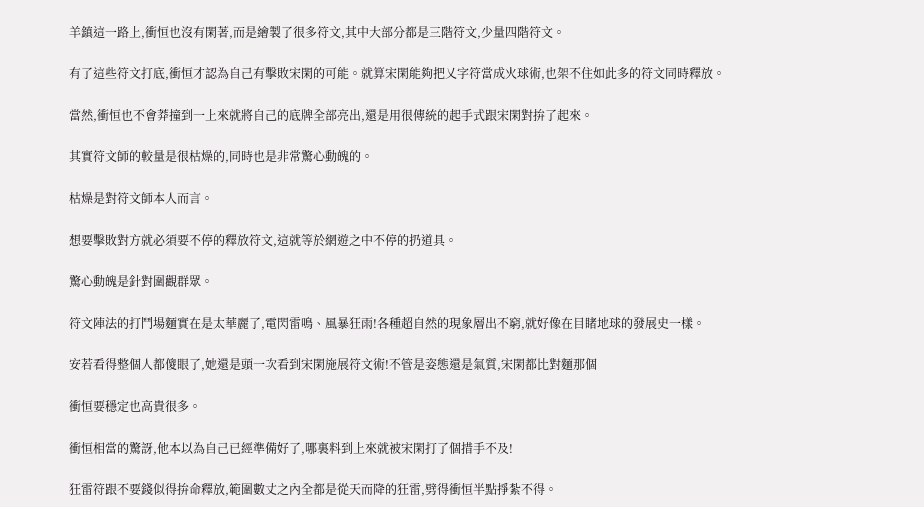羊鎮這一路上,衝恒也沒有閑著,而是繪製了很多符文,其中大部分都是三階符文,少量四階符文。

有了這些符文打底,衝恒才認為自己有擊敗宋閑的可能。就算宋閑能夠把乂字符當成火球術,也架不住如此多的符文同時釋放。

當然,衝恒也不會莽撞到一上來就將自己的底牌全部亮出,還是用很傳統的起手式跟宋閑對拚了起來。

其實符文師的較量是很枯燥的,同時也是非常驚心動魄的。

枯燥是對符文師本人而言。

想要擊敗對方就必須要不停的釋放符文,這就等於網遊之中不停的扔道具。

驚心動魄是針對圍觀群眾。

符文陣法的打鬥場麵實在是太華麗了,電閃雷鳴、風暴狂雨!各種超自然的現象層出不窮,就好像在目睹地球的發展史一樣。

安若看得整個人都傻眼了,她還是頭一次看到宋閑施展符文術!不管是姿態還是氣質,宋閑都比對麵那個

衝恒要穩定也高貴很多。

衝恒相當的驚訝,他本以為自己已經準備好了,哪裏料到上來就被宋閑打了個措手不及!

狂雷符跟不要錢似得拚命釋放,範圍數丈之內全都是從天而降的狂雷,劈得衝恒半點掙紮不得。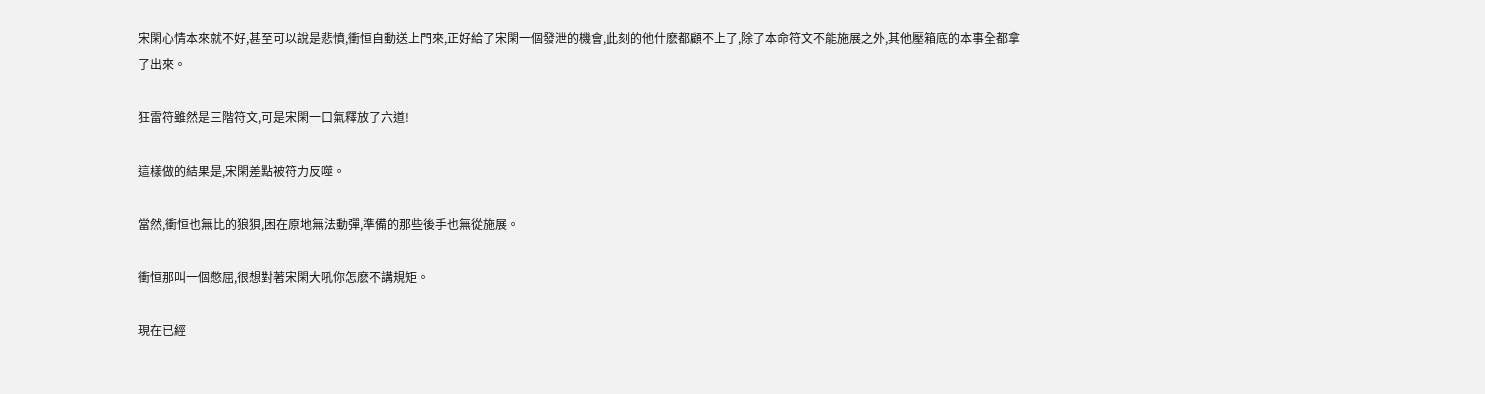宋閑心情本來就不好,甚至可以說是悲憤,衝恒自動送上門來,正好給了宋閑一個發泄的機會,此刻的他什麽都顧不上了,除了本命符文不能施展之外,其他壓箱底的本事全都拿了出來。

狂雷符雖然是三階符文,可是宋閑一口氣釋放了六道!

這樣做的結果是,宋閑差點被符力反噬。

當然,衝恒也無比的狼狽,困在原地無法動彈,準備的那些後手也無從施展。

衝恒那叫一個憋屈,很想對著宋閑大吼你怎麽不講規矩。

現在已經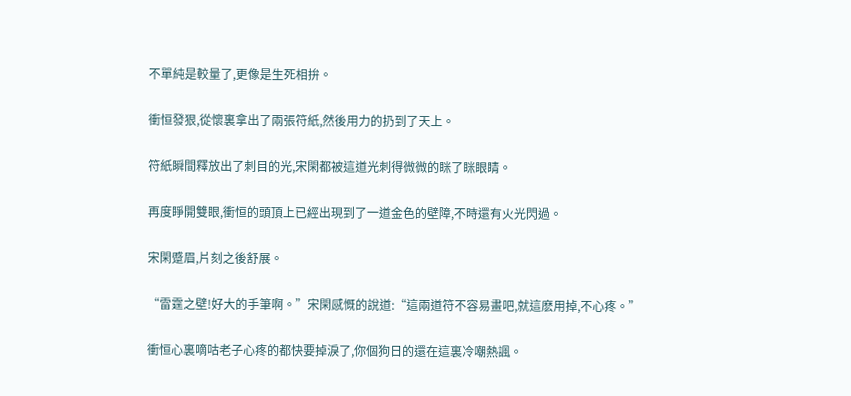不單純是較量了,更像是生死相拚。

衝恒發狠,從懷裏拿出了兩張符紙,然後用力的扔到了天上。

符紙瞬間釋放出了刺目的光,宋閑都被這道光刺得微微的眯了眯眼睛。

再度睜開雙眼,衝恒的頭頂上已經出現到了一道金色的壁障,不時還有火光閃過。

宋閑蹙眉,片刻之後舒展。

“雷霆之壁!好大的手筆啊。”宋閑感慨的說道:“這兩道符不容易畫吧,就這麽用掉,不心疼。”

衝恒心裏嘀咕老子心疼的都快要掉淚了,你個狗日的還在這裏冷嘲熱諷。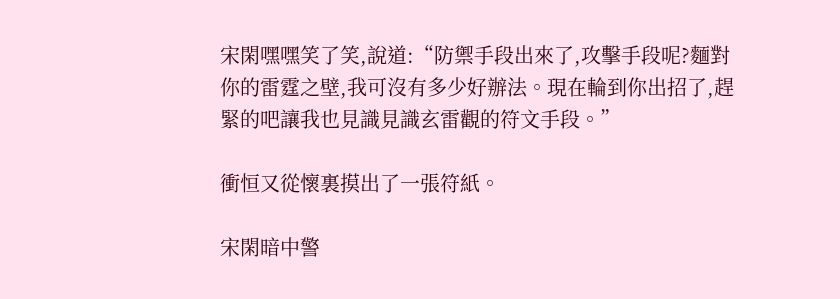宋閑嘿嘿笑了笑,說道:“防禦手段出來了,攻擊手段呢?麵對你的雷霆之壁,我可沒有多少好辦法。現在輪到你出招了,趕緊的吧讓我也見識見識玄雷觀的符文手段。”

衝恒又從懷裏摸出了一張符紙。

宋閑暗中警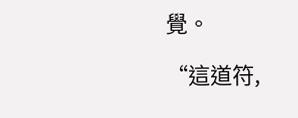覺。

“這道符,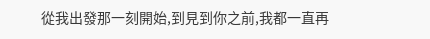從我出發那一刻開始,到見到你之前,我都一直再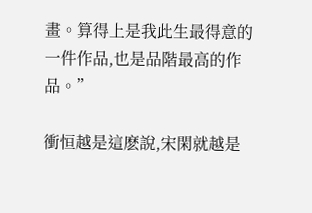畫。算得上是我此生最得意的一件作品,也是品階最高的作品。”

衝恒越是這麽說,宋閑就越是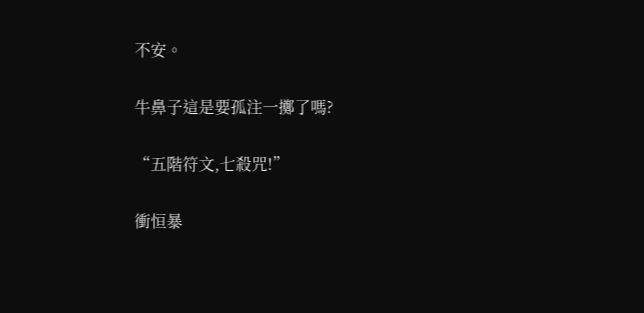不安。

牛鼻子這是要孤注一擲了嗎?

“五階符文,七殺咒!”

衝恒暴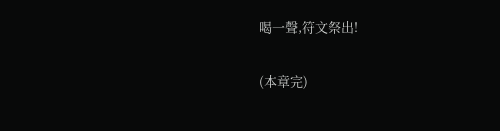喝一聲,符文祭出!

(本章完)